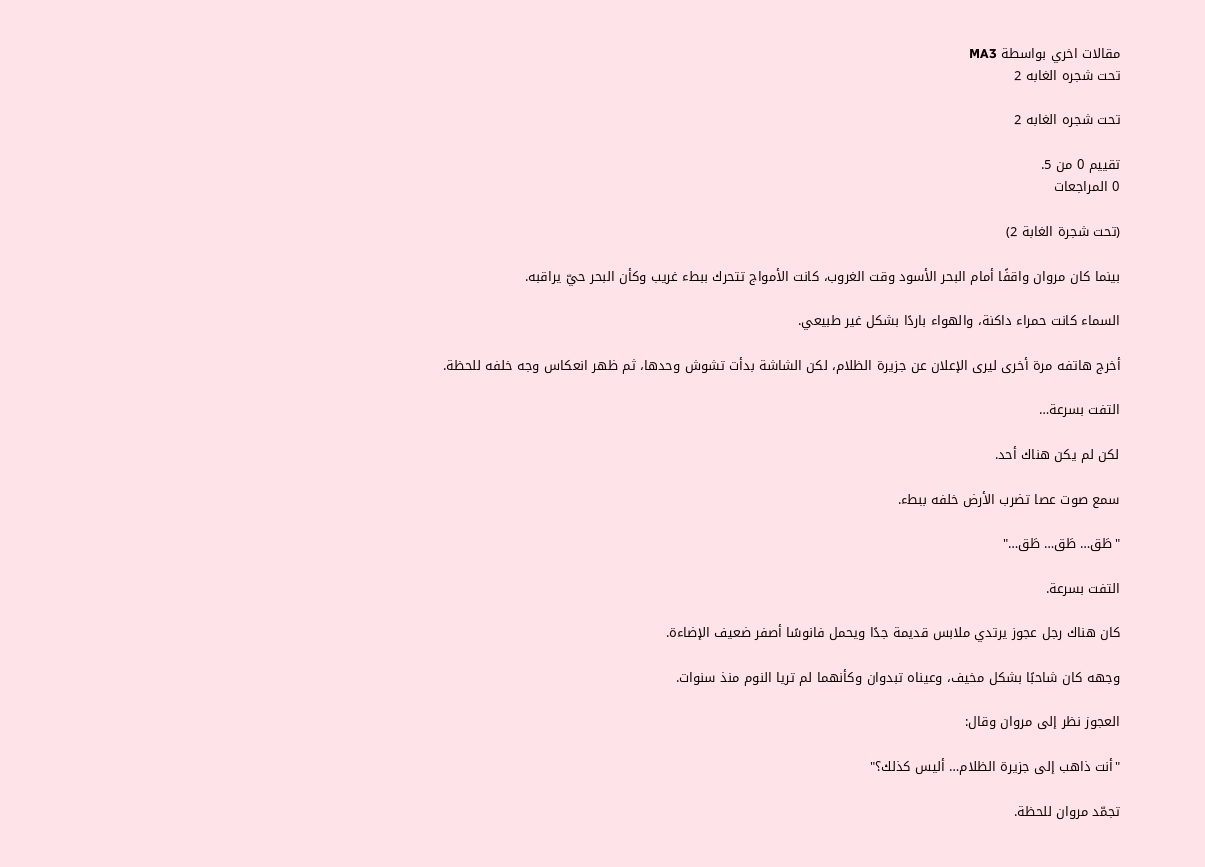مقالات اخري بواسطة MA3
تحت شجره الغابه 2

تحت شجره الغابه 2

تقييم 0 من 5.
0 المراجعات

(تحت شجرة الغابة 2)

بينما كان مروان واقفًا أمام البحر الأسود وقت الغروب، كانت الأمواج تتحرك ببطء غريب وكأن البحر حيّ يراقبه.

السماء كانت حمراء داكنة، والهواء باردًا بشكل غير طبيعي.

أخرج هاتفه مرة أخرى ليرى الإعلان عن جزيرة الظلام، لكن الشاشة بدأت تشوش وحدها، ثم ظهر انعكاس وجه خلفه للحظة.

التفت بسرعة…

لكن لم يكن هناك أحد.

سمع صوت عصا تضرب الأرض خلفه ببطء.

"طَق… طَق… طَق…"

التفت بسرعة.

كان هناك رجل عجوز يرتدي ملابس قديمة جدًا ويحمل فانوسًا أصفر ضعيف الإضاءة.

وجهه كان شاحبًا بشكل مخيف، وعيناه تبدوان وكأنهما لم تريا النوم منذ سنوات.

العجوز نظر إلى مروان وقال:

"أنت ذاهب إلى جزيرة الظلام… أليس كذلك؟"

تجمّد مروان للحظة.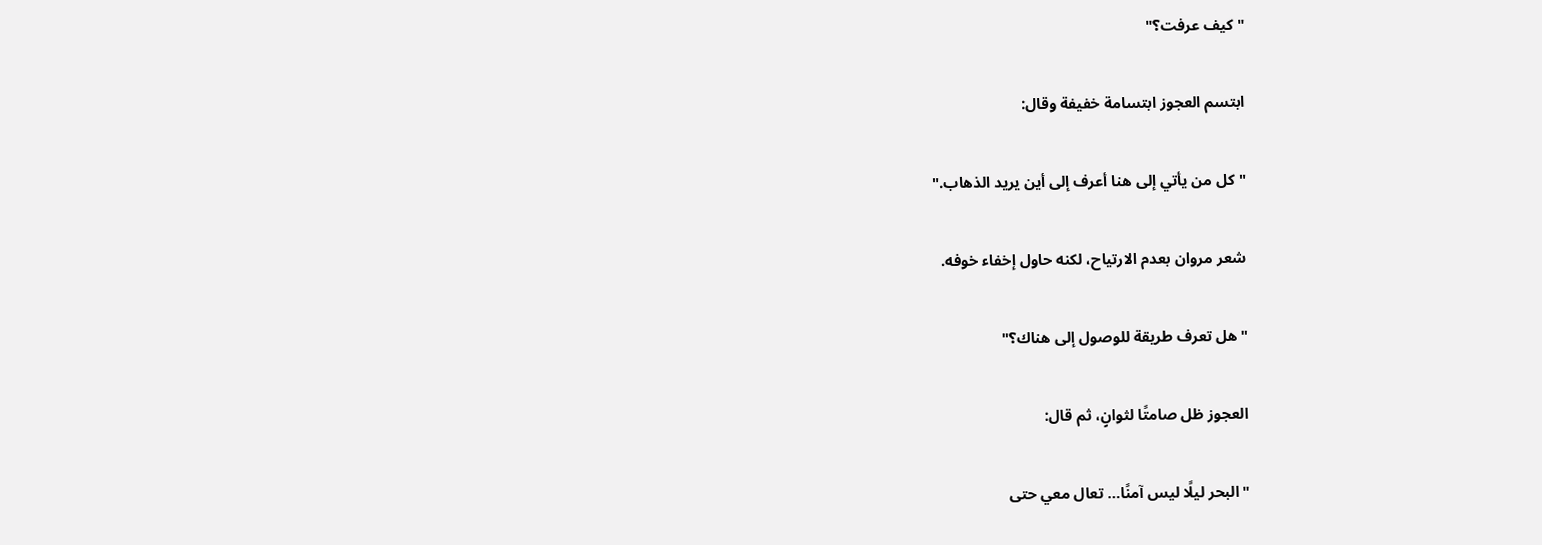"كيف عرفت؟"

ابتسم العجوز ابتسامة خفيفة وقال:

"كل من يأتي إلى هنا أعرف إلى أين يريد الذهاب."

شعر مروان بعدم الارتياح، لكنه حاول إخفاء خوفه.

"هل تعرف طريقة للوصول إلى هناك؟"

العجوز ظل صامتًا لثوانٍ، ثم قال:

"البحر ليلًا ليس آمنًا… تعال معي حتى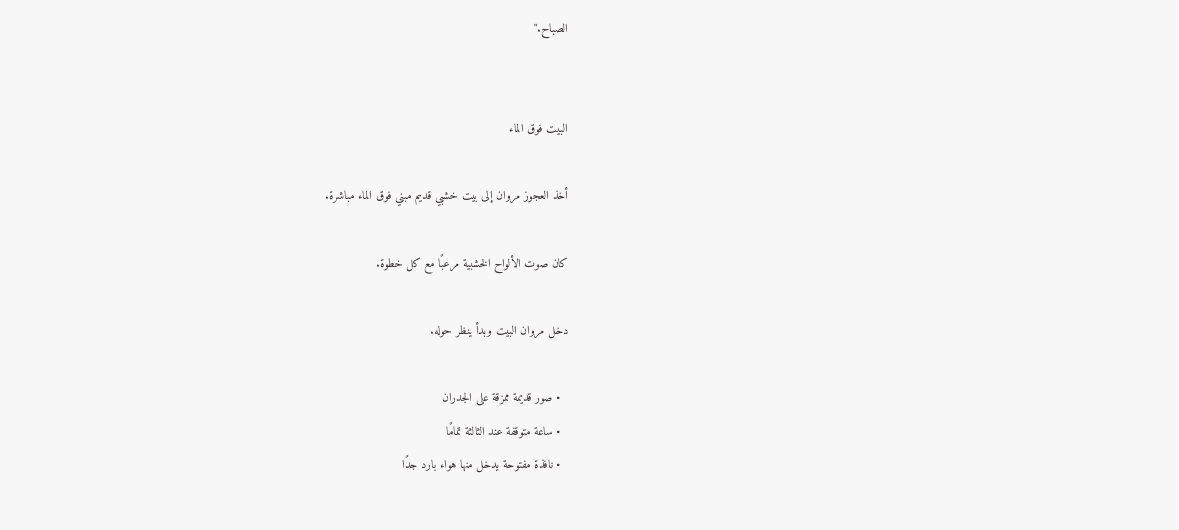الصباح."


البيت فوق الماء

أخذ العجوز مروان إلى بيت خشبي قديم مبني فوق الماء مباشرة.

كان صوت الألواح الخشبية مرعبًا مع كل خطوة.

دخل مروان البيت وبدأ ينظر حوله.

  • صور قديمة ممزقة على الجدران
  • ساعة متوقفة عند الثالثة تمامًا
  • نافذة مفتوحة يدخل منها هواء بارد جدًا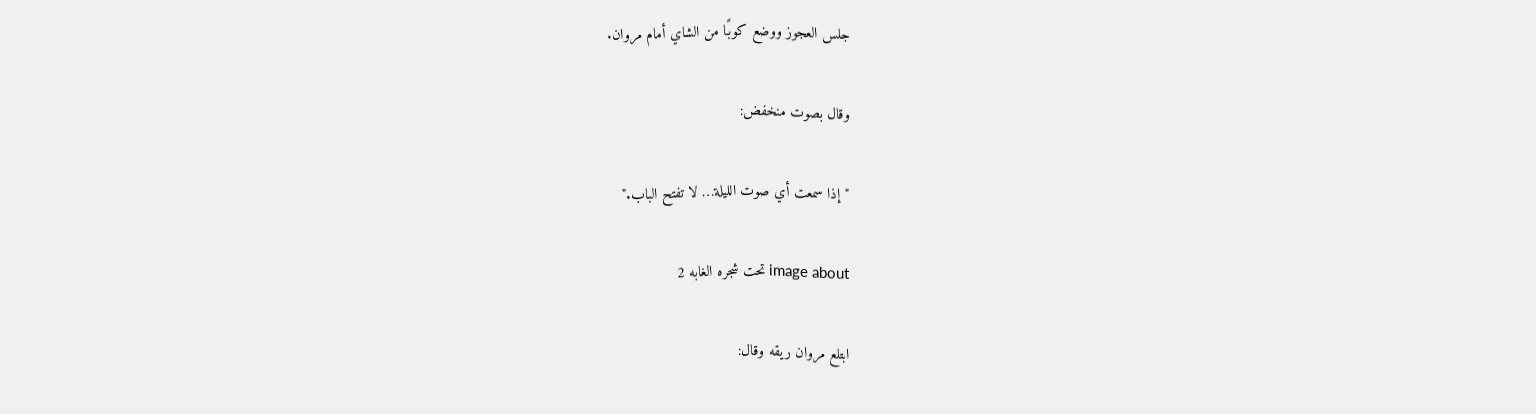جلس العجوز ووضع كوبًا من الشاي أمام مروان.

وقال بصوت منخفض:

"إذا سمعت أي صوت الليلة… لا تفتح الباب."

image about تحت شجره الغابه 2

ابتلع مروان ريقه وقال: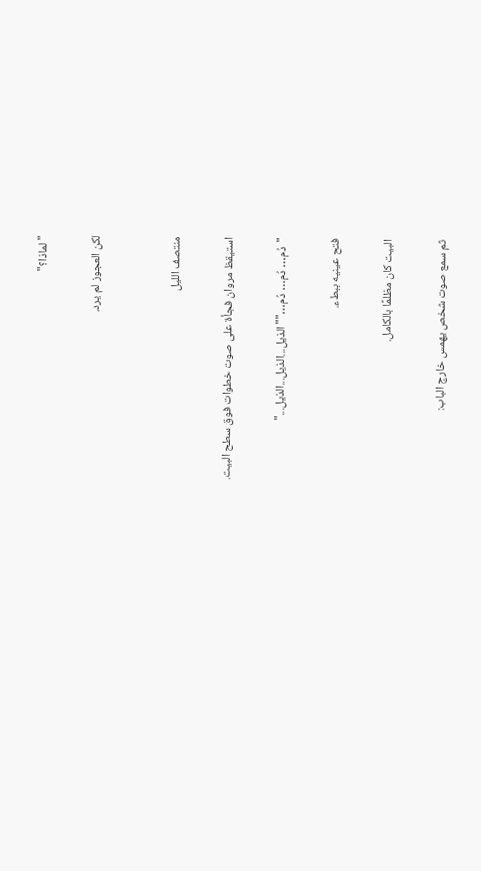"لماذا؟"

لكن العجوز لم يرد.


منتصف الليل

استيقظ مروان فجأة على صوت خطوات فوق سطح البيت.

"دُم… دُم… دُم…""الذيل...الذيل...الذيل..."

فتح عينيه ببطء.

البيت كان مظلمًا بالكامل.

ثم سمع صوت شخص يهمس خارج الباب: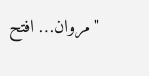"مروان… افتح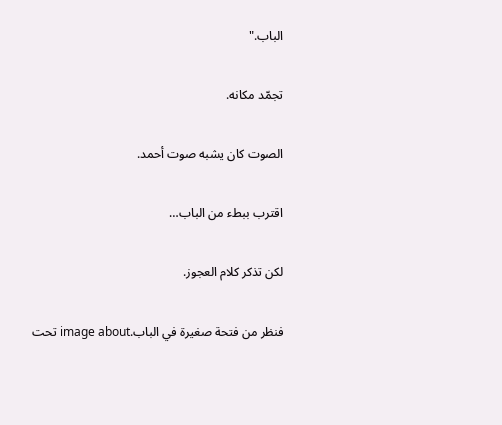الباب."

تجمّد مكانه.

الصوت كان يشبه صوت أحمد.

اقترب ببطء من الباب…

لكن تذكر كلام العجوز.

فنظر من فتحة صغيرة في الباب.image about تحت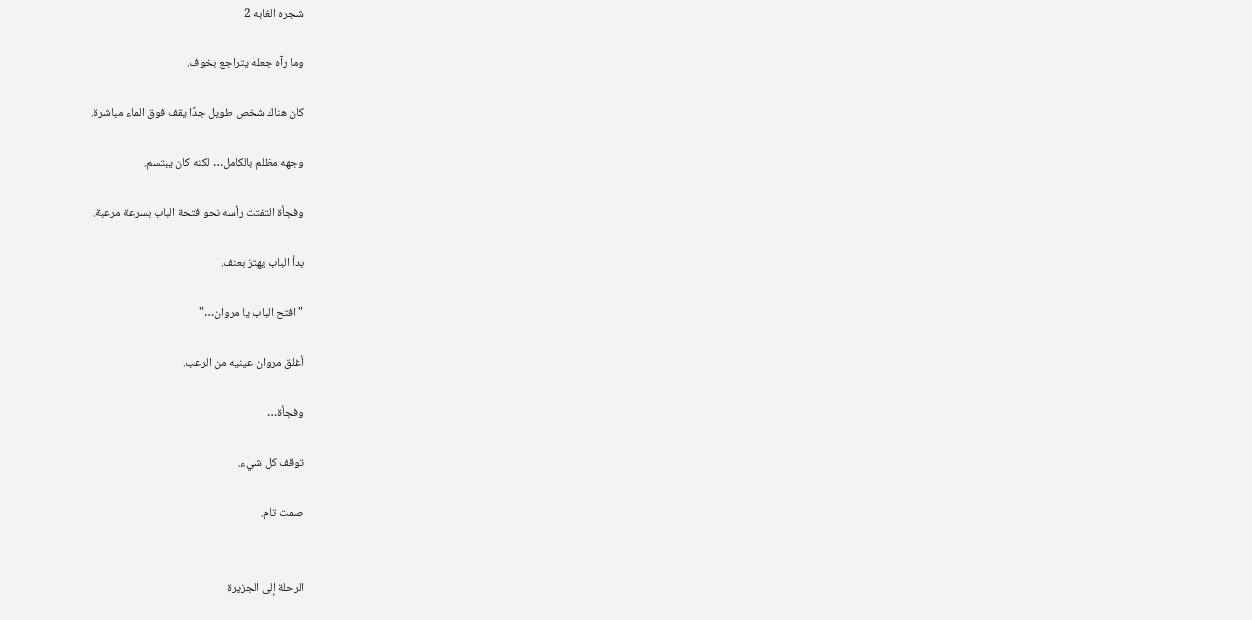شجره الغابه 2

وما رآه جعله يتراجع بخوف.

كان هناك شخص طويل جدًا يقف فوق الماء مباشرة.

وجهه مظلم بالكامل… لكنه كان يبتسم.

وفجأة التفتت رأسه نحو فتحة الباب بسرعة مرعبة.

بدأ الباب يهتز بعنف.

"افتح الباب يا مروان…"

أغلق مروان عينيه من الرعب.

وفجأة…

توقف كل شيء.

صمت تام.


الرحلة إلى الجزيرة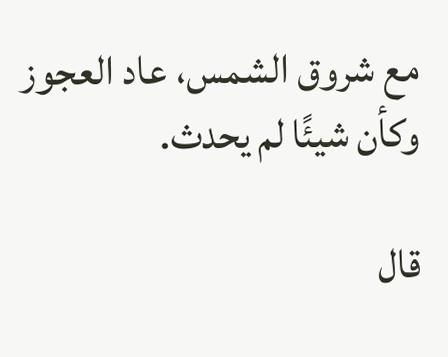مع شروق الشمس، عاد العجوز وكأن شيئًا لم يحدث.

قال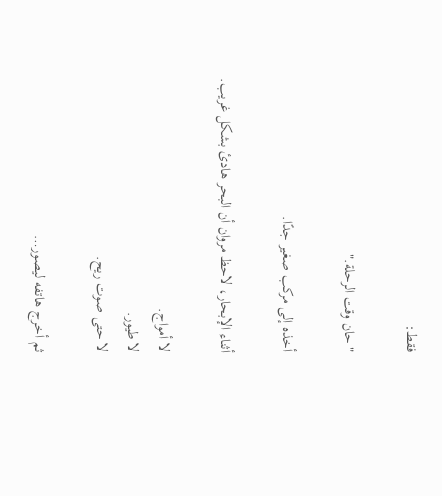فقط:

"حان وقت الرحلة."

أخذه إلى مركب صغير جدًا.

أثناء الإبحار، لاحظ مروان أن البحر هادئ بشكل غريب.

لا أمواج.
لا طيور.
لا حتى صوت ريح.

ثم أخرج هاتفه ليصور…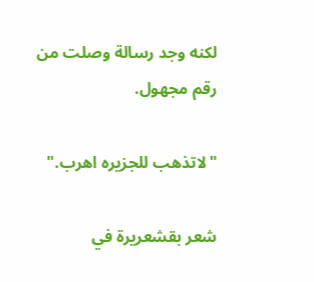لكنه وجد رسالة وصلت من رقم مجهول.

"لاتذهب للجزيره اهرب."

شعر بقشعريرة في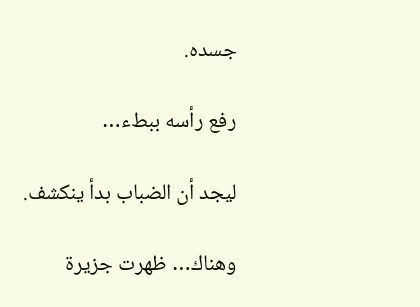جسده.

رفع رأسه ببطء…

ليجد أن الضباب بدأ ينكشف.

وهناك… ظهرت جزيرة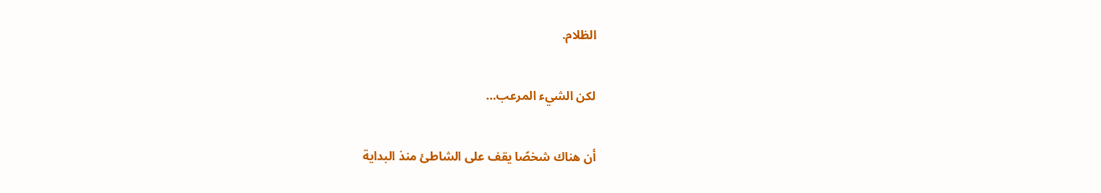الظلام.

لكن الشيء المرعب…

أن هناك شخصًا يقف على الشاطئ منذ البداية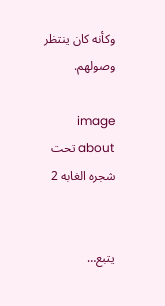وكأنه كان ينتظر وصولهم.

image about تحت شجره الغابه 2


يتبع…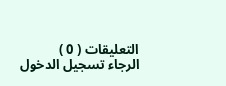التعليقات ( 0 )
الرجاء تسجيل الدخول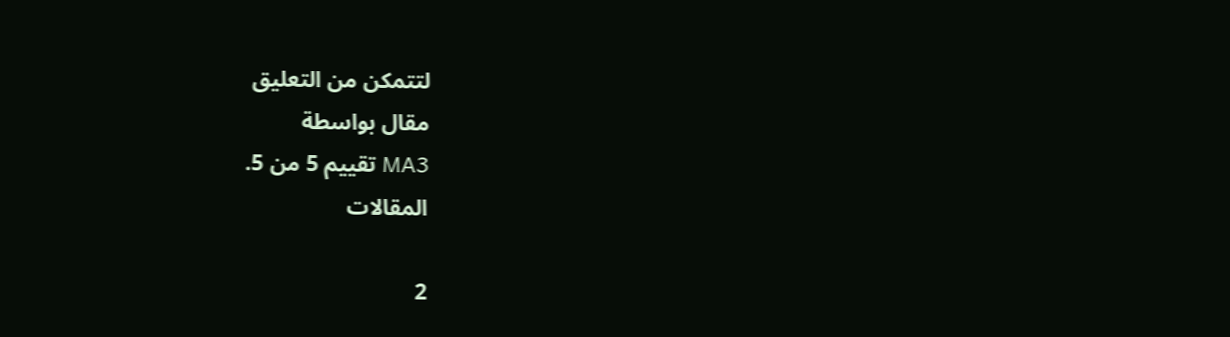لتتمكن من التعليق
مقال بواسطة
MA3 تقييم 5 من 5.
المقالات

2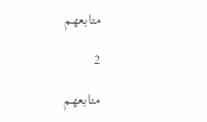متابعهم

2

متابعهم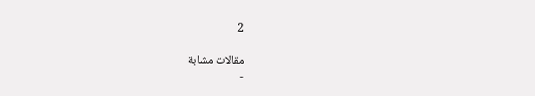2

مقالات مشابة
-